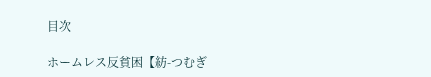目次

ホームレス反貧困【紡-つむぎ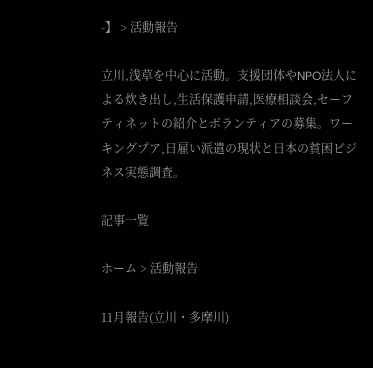-】 > 活動報告

立川,浅草を中心に活動。支援団体やNPO法人による炊き出し,生活保護申請,医療相談会,セーフティネットの紹介とボランティアの募集。ワーキングプア,日雇い派遣の現状と日本の貧困ビジネス実態調査。

記事一覧

ホーム > 活動報告

11月報告(立川・多摩川)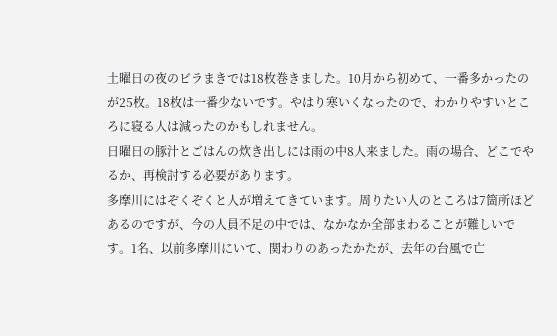土曜日の夜のビラまきでは18枚巻きました。10月から初めて、一番多かったのが25枚。18枚は一番少ないです。やはり寒いくなったので、わかりやすいところに寝る人は減ったのかもしれません。
日曜日の豚汁とごはんの炊き出しには雨の中8人来ました。雨の場合、どこでやるか、再検討する必要があります。
多摩川にはぞくぞくと人が増えてきています。周りたい人のところは7箇所ほどあるのですが、今の人員不足の中では、なかなか全部まわることが難しいです。1名、以前多摩川にいて、関わりのあったかたが、去年の台風で亡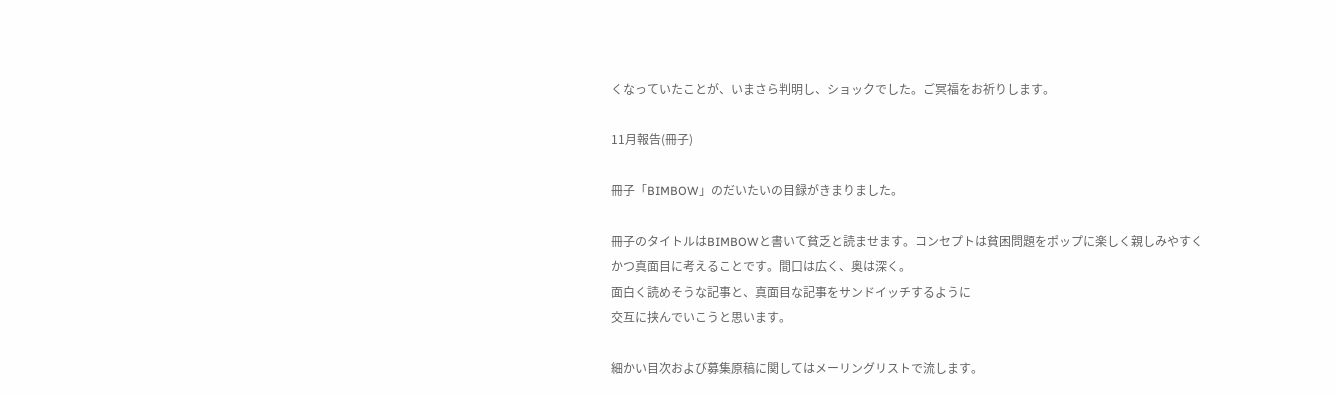くなっていたことが、いまさら判明し、ショックでした。ご冥福をお祈りします。

11月報告(冊子)

冊子「BIMBOW」のだいたいの目録がきまりました。

冊子のタイトルはBIMBOWと書いて貧乏と読ませます。コンセプトは貧困問題をポップに楽しく親しみやすく
かつ真面目に考えることです。間口は広く、奥は深く。
面白く読めそうな記事と、真面目な記事をサンドイッチするように
交互に挟んでいこうと思います。

細かい目次および募集原稿に関してはメーリングリストで流します。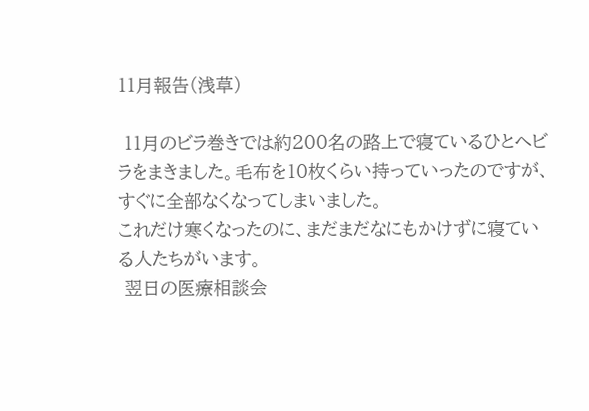11月報告(浅草)

 11月のビラ巻きでは約200名の路上で寝ているひとへビラをまきました。毛布を10枚くらい持っていったのですが、すぐに全部なくなってしまいました。
これだけ寒くなったのに、まだまだなにもかけずに寝ている人たちがいます。
 翌日の医療相談会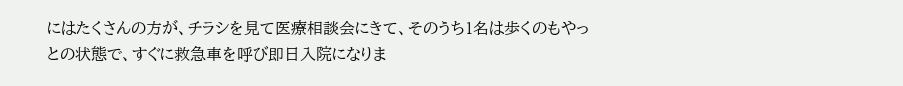にはたくさんの方が、チラシを見て医療相談会にきて、そのうち1名は歩くのもやっとの状態で、すぐに救急車を呼び即日入院になりま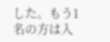した。もう1名の方は入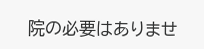院の必要はありませ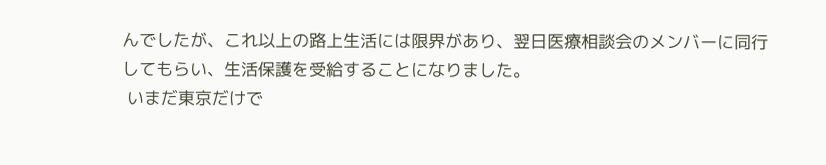んでしたが、これ以上の路上生活には限界があり、翌日医療相談会のメンバーに同行してもらい、生活保護を受給することになりました。
 いまだ東京だけで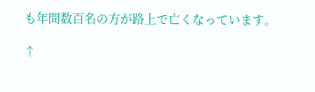も年間数百名の方が路上で亡くなっています。

↑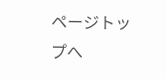ページトップへ